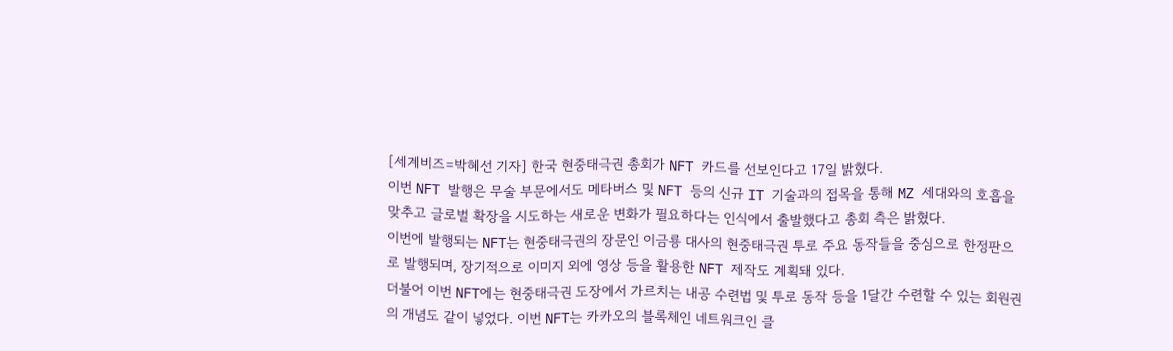[세계비즈=박혜선 기자] 한국 현중태극권 총회가 NFT 카드를 선보인다고 17일 밝혔다.
이번 NFT 발행은 무술 부문에서도 메타버스 및 NFT 등의 신규 IT 기술과의 접목을 통해 MZ 세대와의 호흡을 맞추고 글로벌 확장을 시도하는 새로운 변화가 필요하다는 인식에서 출발했다고 총회 측은 밝혔다.
이번에 발행되는 NFT는 현중태극권의 장문인 이금룡 대사의 현중태극권 투로 주요 동작들을 중심으로 한정판으로 발행되며, 장기적으로 이미지 외에 영상 등을 활용한 NFT 제작도 계획돼 있다.
더불어 이번 NFT에는 현중태극권 도장에서 가르치는 내공 수련법 및 투로 동작 등을 1달간 수련할 수 있는 회원권의 개념도 같이 넣었다. 이번 NFT는 카카오의 블록체인 네트워크인 클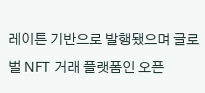레이튼 기반으로 발행됐으며 글로벌 NFT 거래 플랫폼인 오픈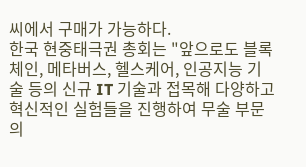씨에서 구매가 가능하다.
한국 현중태극권 총회는 "앞으로도 블록체인, 메타버스, 헬스케어, 인공지능 기술 등의 신규 IT 기술과 접목해 다양하고 혁신적인 실험들을 진행하여 무술 부문의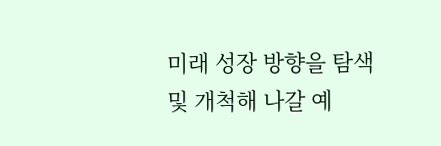미래 성장 방향을 탐색 및 개척해 나갈 예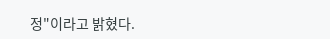정"이라고 밝혔다.